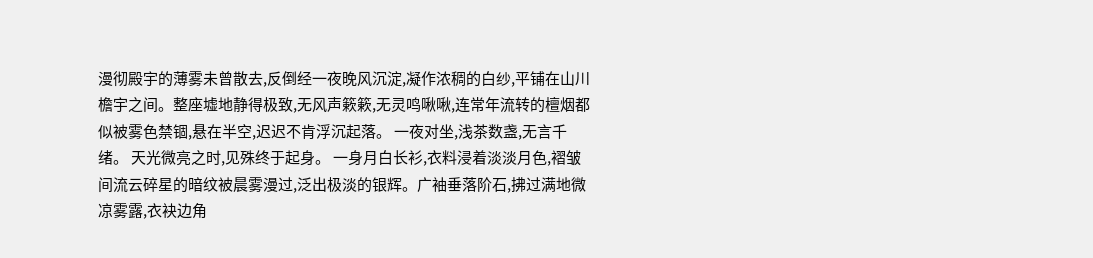漫彻殿宇的薄雾未曾散去,反倒经一夜晚风沉淀,凝作浓稠的白纱,平铺在山川檐宇之间。整座墟地静得极致,无风声簌簌,无灵鸣啾啾,连常年流转的檀烟都似被雾色禁锢,悬在半空,迟迟不肯浮沉起落。 一夜对坐,浅茶数盏,无言千绪。 天光微亮之时,见殊终于起身。 一身月白长衫,衣料浸着淡淡月色,褶皱间流云碎星的暗纹被晨雾漫过,泛出极淡的银辉。广袖垂落阶石,拂过满地微凉雾露,衣袂边角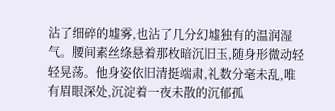沾了细碎的墟雾,也沾了几分幻墟独有的温润湿气。腰间素丝绦悬着那枚暗沉旧玉,随身形微动轻轻晃荡。他身姿依旧清挺端肃,礼数分毫未乱,唯有眉眼深处,沉淀着一夜未散的沉郁孤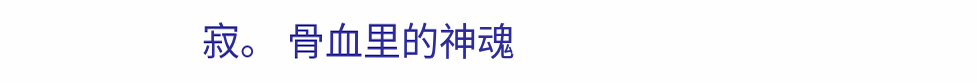寂。 骨血里的神魂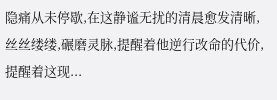隐痛从未停歇,在这静谧无扰的清晨愈发清晰,丝丝缕缕,碾磨灵脉,提醒着他逆行改命的代价,提醒着这现...